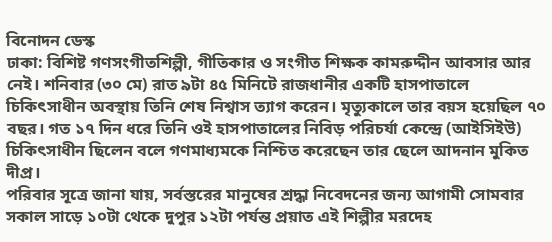বিনোদন ডেস্ক
ঢাকা: বিশিষ্ট গণসংগীতশিল্পী, গীতিকার ও সংগীত শিক্ষক কামরুদ্দীন আবসার আর নেই। শনিবার (৩০ মে) রাত ৯টা ৪৫ মিনিটে রাজধানীর একটি হাসপাতালে চিকিৎসাধীন অবস্থায় তিনি শেষ নিশ্বাস ত্যাগ করেন। মৃত্যুকালে তার বয়স হয়েছিল ৭০ বছর। গত ১৭ দিন ধরে তিনি ওই হাসপাতালের নিবিড় পরিচর্যা কেন্দ্রে (আইসিইউ) চিকিৎসাধীন ছিলেন বলে গণমাধ্যমকে নিশ্চিত করেছেন তার ছেলে আদনান মুকিত দীপ্র।
পরিবার সূত্রে জানা যায়, সর্বস্তরের মানুষের শ্রদ্ধা নিবেদনের জন্য আগামী সোমবার সকাল সাড়ে ১০টা থেকে দুপুর ১২টা পর্যন্ত প্রয়াত এই শিল্পীর মরদেহ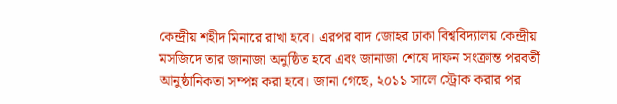কেন্দ্রীয় শহীদ মিনারে রাখা হবে। এরপর বাদ জোহর ঢাকা বিশ্ববিদ্যালয় কেন্দ্রীয় মসজিদে তার জানাজা অনুষ্ঠিত হবে এবং জানাজা শেষে দাফন সংক্রান্ত পরবর্তী আনুষ্ঠানিকতা সম্পন্ন করা হবে। জানা গেছে, ২০১১ সালে স্ট্রোক করার পর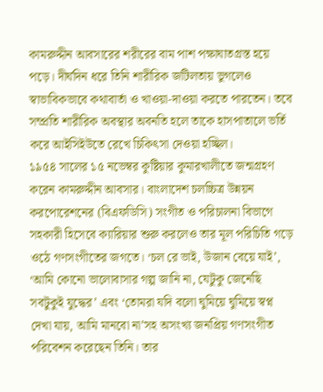কামরুদ্দীন আবসারের শরীরের বাম পাশ পক্ষাঘাতগ্রস্ত হয়ে পড়ে। দীর্ঘদিন ধরে তিনি শারীরিক জটিলতায় ভুগলেও স্বাভাবিকভাবে কথাবার্তা ও খাওয়া-দাওয়া করতে পারতেন। তবে সম্প্রতি শারীরিক অবস্থার অবনতি হলে তাকে হাসপাতালে ভর্তি করে আইসিইউতে রেখে চিকিৎসা দেওয়া হচ্ছিল।
১৯৫৪ সালের ১৫ নভেম্বর কুষ্টিয়ার কুমারখালীতে জন্মগ্রহণ করেন কামরুদ্দীন আবসার। বাংলাদেশ চলচ্চিত্র উন্নয়ন করপোরেশনের (বিএফডিসি) সংগীত ও পরিচালনা বিভাগে সহকারী হিসেবে ক্যারিয়ার শুরু করলেও তার মূল পরিচিতি গড়ে ওঠে গণসংগীতের জগতে। ‘চল রে ভাই, উজান বেয়ে যাই’, ‘আমি কোনো ভালোবাসার গল্প জানি না, যেটুকু জেনেছি সবটুকুই যুদ্ধের’ এবং ‘তোমরা যদি বলো ঘুমিয়ে ঘুমিয়ে স্বপ্ন দেখা যায়, আমি মানবো না’সহ অসংখ্য জনপ্রিয় গণসংগীত পরিবেশন করেছেন তিনি। তার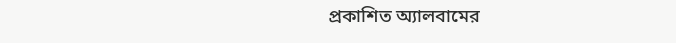প্রকাশিত অ্যালবামের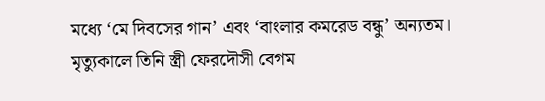মধ্যে ‘মে দিবসের গান’ এবং ‘বাংলার কমরেড বন্ধু’ অন্যতম। মৃত্যুকালে তিনি স্ত্রী ফেরদৌসী বেগম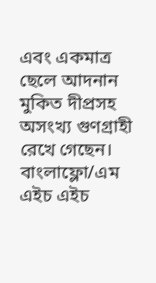এবং একমাত্র ছেলে আদনান মুকিত দীপ্রসহ অসংখ্য গুণগ্রাহী রেখে গেছেন।
বাংলাফ্লো/এম এইচ এইচ